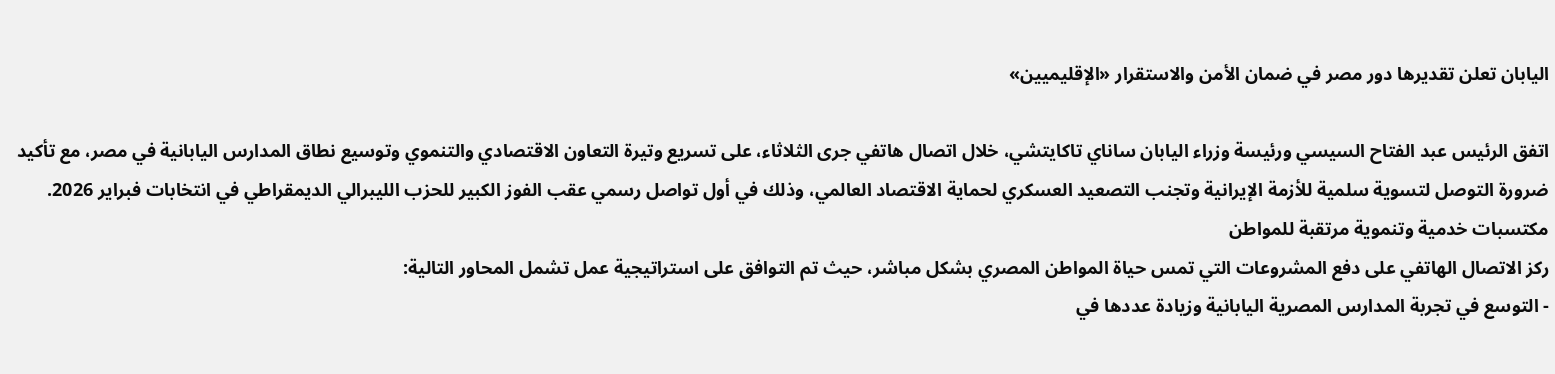اليابان تعلن تقديرها دور مصر في ضمان الأمن والاستقرار «الإقليميين»

اتفق الرئيس عبد الفتاح السيسي ورئيسة وزراء اليابان ساناي تاكايتشي، خلال اتصال هاتفي جرى الثلاثاء، على تسريع وتيرة التعاون الاقتصادي والتنموي وتوسيع نطاق المدارس اليابانية في مصر، مع تأكيد ضرورة التوصل لتسوية سلمية للأزمة الإيرانية وتجنب التصعيد العسكري لحماية الاقتصاد العالمي، وذلك في أول تواصل رسمي عقب الفوز الكبير للحزب الليبرالي الديمقراطي في انتخابات فبراير 2026.
مكتسبات خدمية وتنموية مرتقبة للمواطن
ركز الاتصال الهاتفي على دفع المشروعات التي تمس حياة المواطن المصري بشكل مباشر، حيث تم التوافق على استراتيجية عمل تشمل المحاور التالية:
- التوسع في تجربة المدارس المصرية اليابانية وزيادة عددها في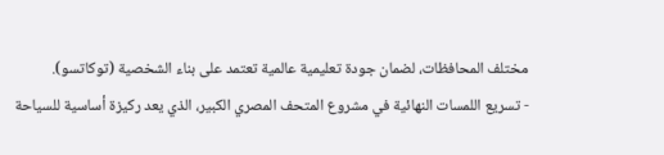مختلف المحافظات، لضمان جودة تعليمية عالمية تعتمد على بناء الشخصية (توكاتسو).
- تسريع اللمسات النهائية في مشروع المتحف المصري الكبير، الذي يعد ركيزة أساسية للسياحة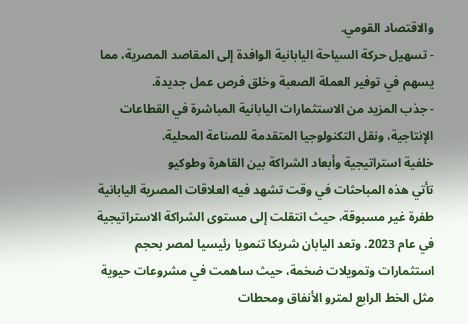والاقتصاد القومي.
- تسهيل حركة السياحة اليابانية الوافدة إلى المقاصد المصرية، مما يسهم في توفير العملة الصعبة وخلق فرص عمل جديدة.
- جذب المزيد من الاستثمارات اليابانية المباشرة في القطاعات الإنتاجية، ونقل التكنولوجيا المتقدمة للصناعة المحلية.
خلفية استراتيجية وأبعاد الشراكة بين القاهرة وطوكيو
تأتي هذه المباحثات في وقت تشهد فيه العلاقات المصرية اليابانية طفرة غير مسبوقة، حيث انتقلت إلى مستوى الشراكة الاستراتيجية في عام 2023. وتعد اليابان شريكا تنمويا رئيسيا لمصر بحجم استثمارات وتمويلات ضخمة، حيث ساهمت في مشروعات حيوية مثل الخط الرابع لمترو الأنفاق ومحطات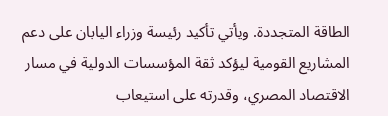الطاقة المتجددة. ويأتي تأكيد رئيسة وزراء اليابان على دعم المشاريع القومية ليؤكد ثقة المؤسسات الدولية في مسار الاقتصاد المصري، وقدرته على استيعاب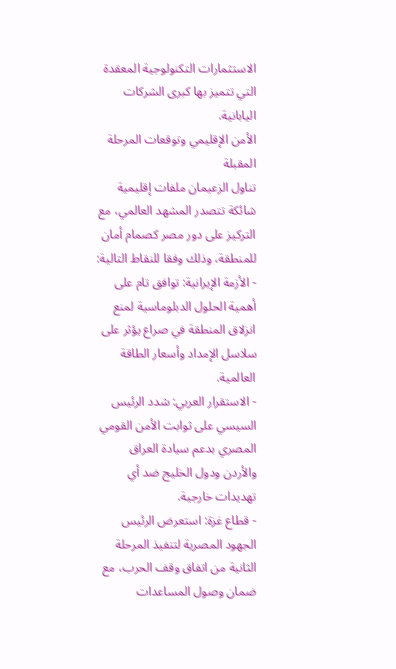الاستثمارات التكنولوجية المعقدة التي تتميز بها كبرى الشركات اليابانية.
الأمن الإقليمي وتوقعات المرحلة المقبلة
تناول الزعيمان ملفات إقليمية شائكة تتصدر المشهد العالمي، مع التركيز على دور مصر كصمام أمان للمنطقة، وذلك وفقا للنقاط التالية:
- الأزمة الإيرانية: توافق تام على أهمية الحلول الدبلوماسية لمنع انزلاق المنطقة في صراع يؤثر على سلاسل الإمداد وأسعار الطاقة العالمية.
- الاستقرار العربي: شدد الرئيس السيسي على ثوابت الأمن القومي المصري بدعم سيادة العراق والأردن ودول الخليج ضد أي تهديدات خارجية.
- قطاع غزة: استعرض الرئيس الجهود المصرية لتنفيذ المرحلة الثانية من اتفاق وقف الحرب، مع ضمان وصول المساعدات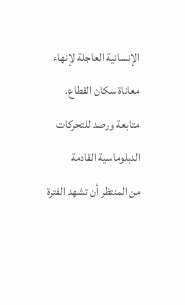الإنسانية العاجلة لإنهاء معاناة سكان القطاع.
متابعة ورصد للتحركات الدبلوماسية القادمة
من المنتظر أن تشهد الفترة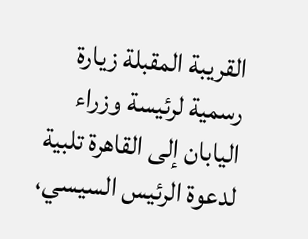القريبة المقبلة زيارة رسمية لرئيسة وزراء اليابان إلى القاهرة تلبية لدعوة الرئيس السيسي،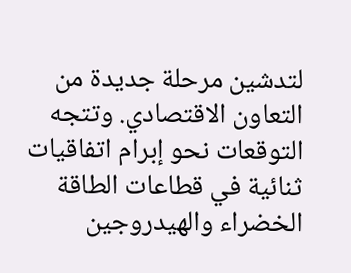لتدشين مرحلة جديدة من التعاون الاقتصادي. وتتجه التوقعات نحو إبرام اتفاقيات ثنائية في قطاعات الطاقة الخضراء والهيدروجين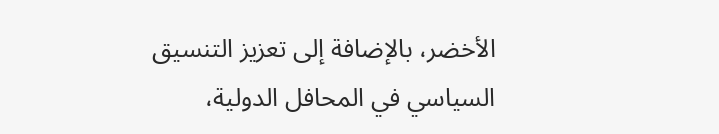الأخضر، بالإضافة إلى تعزيز التنسيق السياسي في المحافل الدولية،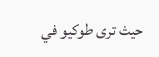حيث ترى طوكيو في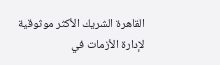القاهرة الشريك الأكثر موثوقية لإدارة الأزمات في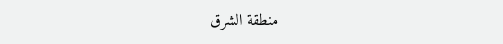منطقة الشرق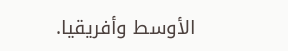الأوسط وأفريقيا.